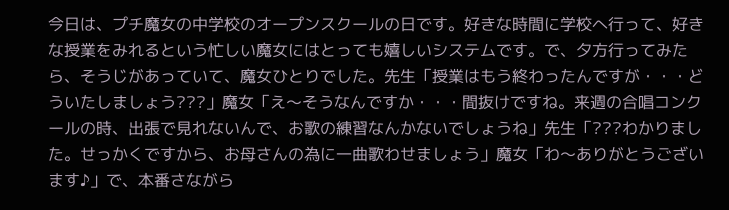今日は、プチ魔女の中学校のオープンスクールの日です。好きな時間に学校へ行って、好きな授業をみれるという忙しい魔女にはとっても嬉しいシステムです。で、夕方行ってみたら、そうじがあっていて、魔女ひとりでした。先生「授業はもう終わったんですが・・・どういたしましょう???」魔女「え〜そうなんですか・・・間抜けですね。来週の合唱コンクールの時、出張で見れないんで、お歌の練習なんかないでしょうね」先生「???わかりました。せっかくですから、お母さんの為に一曲歌わせましょう」魔女「わ〜ありがとうございます♪」で、本番さながら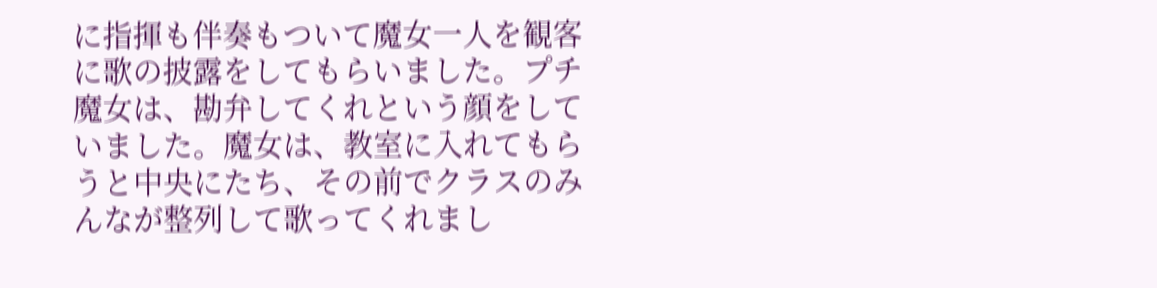に指揮も伴奏もついて魔女一人を観客に歌の披露をしてもらいました。プチ魔女は、勘弁してくれという顔をしていました。魔女は、教室に入れてもらうと中央にたち、その前でクラスのみんなが整列して歌ってくれまし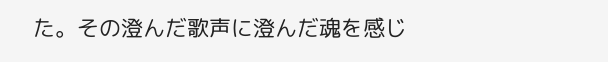た。その澄んだ歌声に澄んだ魂を感じ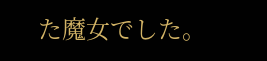た魔女でした。